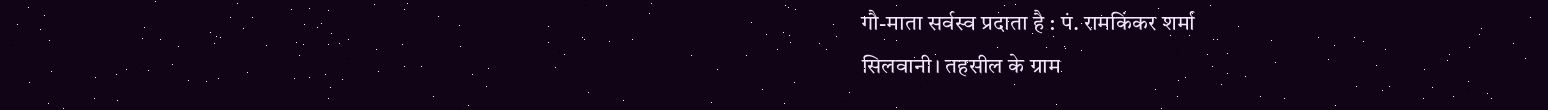गौ-माता सर्वस्व प्रदाता है : पं. रामकिंकर शर्मा
सिलवानी। तहसील के ग्राम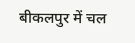बीकलपुर में चल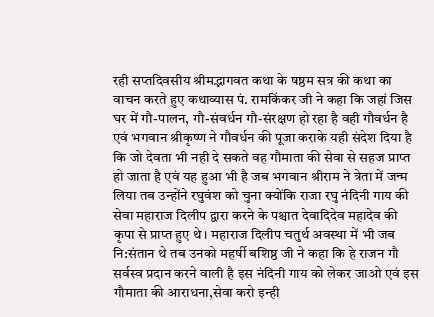रही सप्तदिवसीय श्रीमद्भागवत कथा के षष्ठम सत्र की कथा का वाचन करते हुए कथाव्यास पं. रामकिंकर जी ने कहा कि जहां जिस घर में गौ-पालन, गौ-संवर्धन गौ-संरक्षण हो रहा है वही गौवर्धन है एवं भगवान श्रीकृष्ण ने गौवर्धन की पूजा कराके यही संदेश दिया है कि जो देवता भी नही दे सकते वह गौमाता की सेवा से सहज प्राप्त हो जाता है एवं यह हुआ भी है जब भगवान श्रीराम ने त्रेता में जन्म लिया तब उन्होंने रघुवंश को चुना क्योंकि राजा रघु नंदिनी गाय की सेवा महाराज दिलीप द्वारा करने के पश्चात देवादिदेव महादेव की कृपा से प्राप्त हुए थे। महाराज दिलीप चतुर्थ अवस्था में भी जब नि:संतान थे तब उनको महर्षी बशिष्ठ जी ने कहा कि हे राजन गौ सर्वस्व प्रदान करने वाली है इस नंदिनी गाय को लेकर जाओ एवं इस गौमाता की आराधना,सेवा करो इन्ही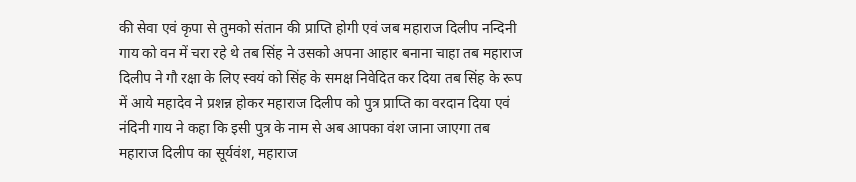की सेवा एवं कृपा से तुमको संतान की प्राप्ति होगी एवं जब महाराज दिलीप नन्दिनी गाय को वन में चरा रहे थे तब सिंह ने उसको अपना आहार बनाना चाहा तब महाराज दिलीप ने गौ रक्षा के लिए स्वयं को सिंह के समक्ष निवेदित कर दिया तब सिंह के रूप में आये महादेव ने प्रशन्न होकर महाराज दिलीप को पुत्र प्राप्ति का वरदान दिया एवं नंदिनी गाय ने कहा कि इसी पुत्र के नाम से अब आपका वंश जाना जाएगा तब महाराज दिलीप का सूर्यवंश, महाराज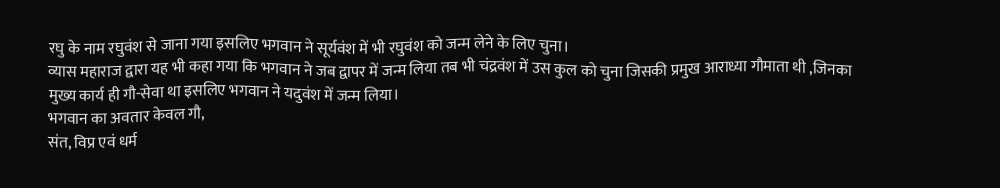रघु के नाम रघुवंश से जाना गया इसलिए भगवान ने सूर्यवंश में भी रघुवंश को जन्म लेने के लिए चुना।
व्यास महाराज द्वारा यह भी कहा गया कि भगवान ने जब द्वापर में जन्म लिया तब भी चंद्रवंश में उस कुल को चुना जिसकी प्रमुख आराध्या गौमाता थी ,जिनका मुख्य कार्य ही गौ-सेवा था इसलिए भगवान ने यदुवंश में जन्म लिया।
भगवान का अवतार केवल गौ,
संत, विप्र एवं धर्म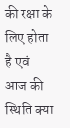की रक्षा के लिए होता है एवं आज की स्थिति क्या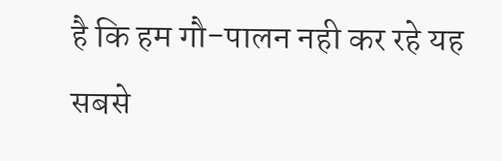है कि हम गौ-पालन नही कर रहे यह सबसे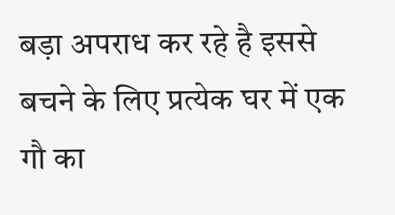बड़ा अपराध कर रहे है इससे बचने के लिए प्रत्येक घर में एक गौ का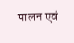पालन एवं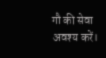गौ की सेवा अवश्य करें।